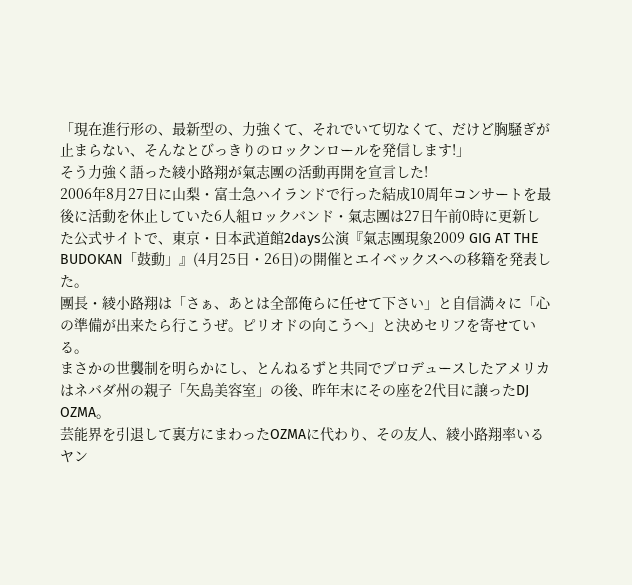「現在進行形の、最新型の、力強くて、それでいて切なくて、だけど胸騒ぎが止まらない、そんなとびっきりのロックンロールを発信します!」
そう力強く語った綾小路翔が氣志團の活動再開を宣言した!
2006年8月27日に山梨・富士急ハイランドで行った結成10周年コンサートを最後に活動を休止していた6人組ロックバンド・氣志團は27日午前0時に更新した公式サイトで、東京・日本武道館2days公演『氣志團現象2009 GIG AT THE BUDOKAN「鼓動」』(4月25日・26日)の開催とエイベックスへの移籍を発表した。
團長・綾小路翔は「さぁ、あとは全部俺らに任せて下さい」と自信満々に「心の準備が出来たら行こうぜ。ピリオドの向こうへ」と決めセリフを寄せている。
まさかの世襲制を明らかにし、とんねるずと共同でプロデュースしたアメリカはネバダ州の親子「矢島美容室」の後、昨年末にその座を2代目に譲ったDJ OZMA。
芸能界を引退して裏方にまわったOZMAに代わり、その友人、綾小路翔率いるヤン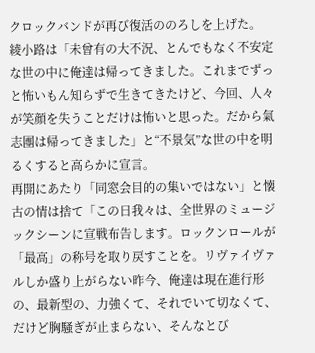クロックバンドが再び復活ののろしを上げた。
綾小路は「未曾有の大不況、とんでもなく不安定な世の中に俺達は帰ってきました。これまでずっと怖いもん知らずで生きてきたけど、今回、人々が笑顔を失うことだけは怖いと思った。だから氣志團は帰ってきました」と“不景気”な世の中を明るくすると高らかに宣言。
再開にあたり「同窓会目的の集いではない」と懐古の情は捨て「この日我々は、全世界のミュージックシーンに宣戦布告します。ロックンロールが「最高」の称号を取り戻すことを。リヴァイヴァルしか盛り上がらない昨今、俺達は現在進行形の、最新型の、力強くて、それでいて切なくて、だけど胸騒ぎが止まらない、そんなとび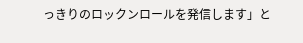っきりのロックンロールを発信します」と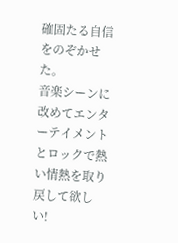確固たる自信をのぞかせた。
音楽シーンに改めてエンターテイメントとロックで熱い情熱を取り戻して欲しい!